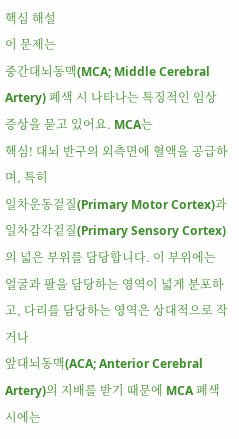핵심 해설
이 문제는
중간대뇌동맥(MCA; Middle Cerebral Artery) 폐색 시 나타나는 특징적인 임상 증상을 묻고 있어요. MCA는
핵심! 대뇌 반구의 외측면에 혈액을 공급하며, 특히
일차운동겉질(Primary Motor Cortex)과
일차감각겉질(Primary Sensory Cortex)의 넓은 부위를 담당합니다. 이 부위에는 얼굴과 팔을 담당하는 영역이 넓게 분포하고, 다리를 담당하는 영역은 상대적으로 작거나
앞대뇌동맥(ACA; Anterior Cerebral Artery)의 지배를 받기 때문에 MCA 폐색 시에는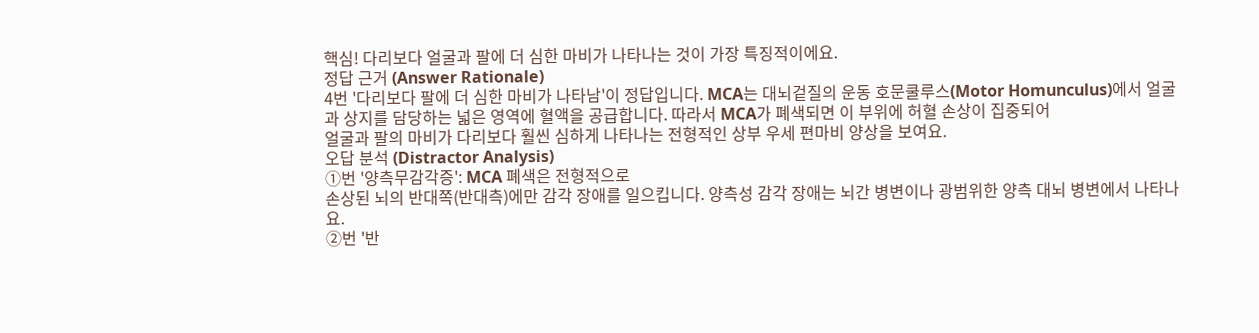핵심! 다리보다 얼굴과 팔에 더 심한 마비가 나타나는 것이 가장 특징적이에요.
정답 근거 (Answer Rationale)
4번 '다리보다 팔에 더 심한 마비가 나타남'이 정답입니다. MCA는 대뇌겉질의 운동 호문쿨루스(Motor Homunculus)에서 얼굴과 상지를 담당하는 넓은 영역에 혈액을 공급합니다. 따라서 MCA가 폐색되면 이 부위에 허혈 손상이 집중되어
얼굴과 팔의 마비가 다리보다 훨씬 심하게 나타나는 전형적인 상부 우세 편마비 양상을 보여요.
오답 분석 (Distractor Analysis)
①번 '양측무감각증': MCA 폐색은 전형적으로
손상된 뇌의 반대쪽(반대측)에만 감각 장애를 일으킵니다. 양측성 감각 장애는 뇌간 병변이나 광범위한 양측 대뇌 병변에서 나타나요.
②번 '반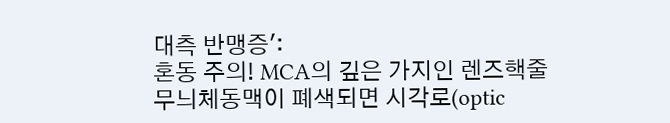대측 반맹증':
혼동 주의! MCA의 깊은 가지인 렌즈핵줄무늬체동맥이 폐색되면 시각로(optic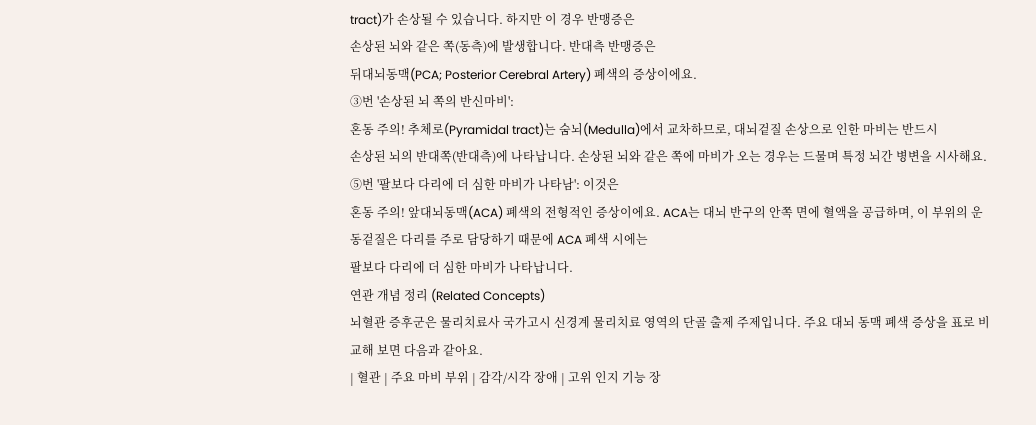tract)가 손상될 수 있습니다. 하지만 이 경우 반맹증은
손상된 뇌와 같은 쪽(동측)에 발생합니다. 반대측 반맹증은
뒤대뇌동맥(PCA; Posterior Cerebral Artery) 폐색의 증상이에요.
③번 '손상된 뇌 쪽의 반신마비':
혼동 주의! 추체로(Pyramidal tract)는 숨뇌(Medulla)에서 교차하므로, 대뇌겉질 손상으로 인한 마비는 반드시
손상된 뇌의 반대쪽(반대측)에 나타납니다. 손상된 뇌와 같은 쪽에 마비가 오는 경우는 드물며 특정 뇌간 병변을 시사해요.
⑤번 '팔보다 다리에 더 심한 마비가 나타남': 이것은
혼동 주의! 앞대뇌동맥(ACA) 폐색의 전형적인 증상이에요. ACA는 대뇌 반구의 안쪽 면에 혈액을 공급하며, 이 부위의 운동겉질은 다리를 주로 담당하기 때문에 ACA 폐색 시에는
팔보다 다리에 더 심한 마비가 나타납니다.
연관 개념 정리 (Related Concepts)
뇌혈관 증후군은 물리치료사 국가고시 신경계 물리치료 영역의 단골 출제 주제입니다. 주요 대뇌 동맥 폐색 증상을 표로 비교해 보면 다음과 같아요.
| 혈관 | 주요 마비 부위 | 감각/시각 장애 | 고위 인지 기능 장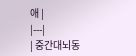애 |
|---|
| 중간대뇌동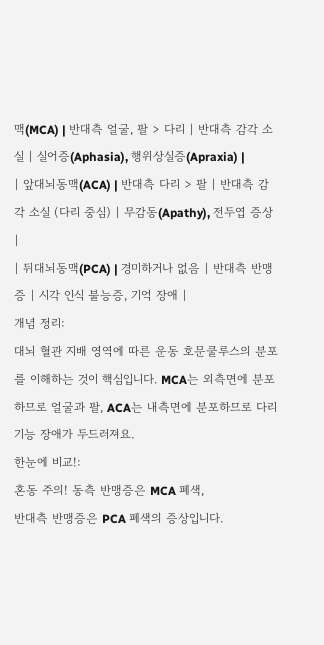맥(MCA) | 반대측 얼굴, 팔 > 다리 | 반대측 감각 소실 | 실어증(Aphasia), 행위상실증(Apraxia) |
| 앞대뇌동맥(ACA) | 반대측 다리 > 팔 | 반대측 감각 소실 (다리 중심) | 무감동(Apathy), 전두엽 증상 |
| 뒤대뇌동맥(PCA) | 경미하거나 없음 | 반대측 반맹증 | 시각 인식 불능증, 기억 장애 |
개념 정리:
대뇌 혈관 지배 영역에 따른 운동 호문쿨루스의 분포를 이해하는 것이 핵심입니다. MCA는 외측면에 분포하므로 얼굴과 팔, ACA는 내측면에 분포하므로 다리 기능 장애가 두드러져요.
한눈에 비교!:
혼동 주의! 동측 반맹증은 MCA 폐색,
반대측 반맹증은 PCA 폐색의 증상입니다.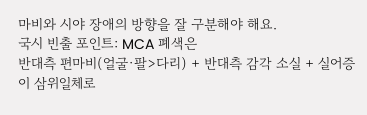마비와 시야 장애의 방향을 잘 구분해야 해요.
국시 빈출 포인트: MCA 폐색은
반대측 편마비(얼굴·팔>다리) + 반대측 감각 소실 + 실어증이 삼위일체로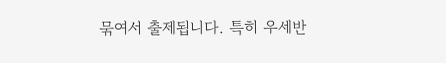묶여서 출제됩니다. 특히 우세반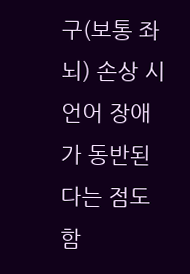구(보통 좌뇌) 손상 시 언어 장애가 동반된다는 점도 함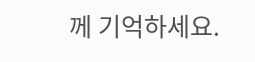께 기억하세요.